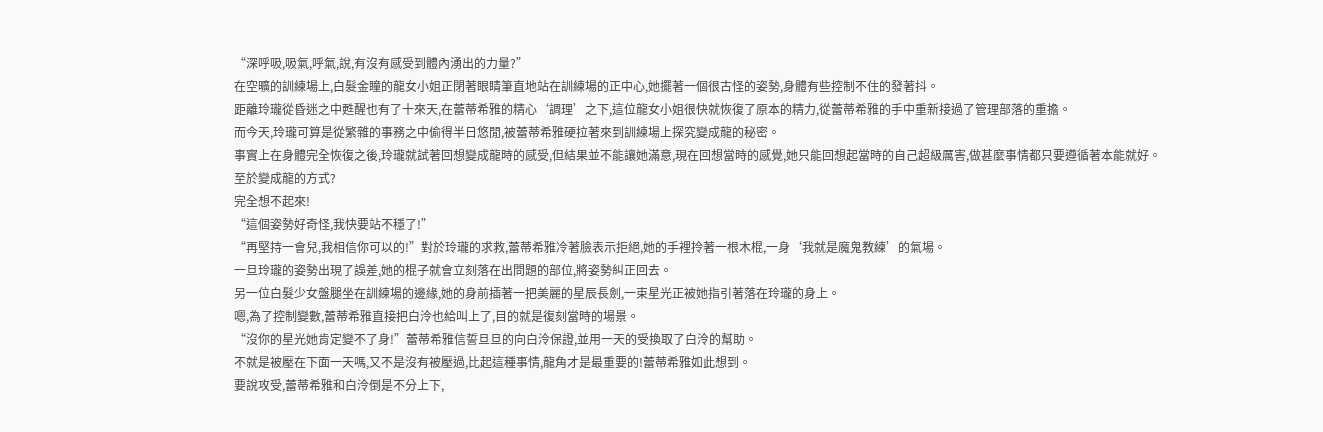“深呼吸,吸氣,呼氣,說,有沒有感受到體內湧出的力量?”
在空曠的訓練場上,白髮金瞳的龍女小姐正閉著眼睛筆直地站在訓練場的正中心,她擺著一個很古怪的姿勢,身體有些控制不住的發著抖。
距離玲瓏從昏迷之中甦醒也有了十來天,在蕾蒂希雅的精心‘調理’之下,這位龍女小姐很快就恢復了原本的精力,從蕾蒂希雅的手中重新接過了管理部落的重擔。
而今天,玲瓏可算是從繁雜的事務之中偷得半日悠閒,被蕾蒂希雅硬拉著來到訓練場上探究變成龍的秘密。
事實上在身體完全恢復之後,玲瓏就試著回想變成龍時的感受,但結果並不能讓她滿意,現在回想當時的感覺,她只能回想起當時的自己超級厲害,做甚麼事情都只要遵循著本能就好。
至於變成龍的方式?
完全想不起來!
“這個姿勢好奇怪,我快要站不穩了!”
“再堅持一會兒,我相信你可以的!”對於玲瓏的求救,蕾蒂希雅冷著臉表示拒絕,她的手裡拎著一根木棍,一身‘我就是魔鬼教練’的氣場。
一旦玲瓏的姿勢出現了誤差,她的棍子就會立刻落在出問題的部位,將姿勢糾正回去。
另一位白髮少女盤腿坐在訓練場的邊緣,她的身前插著一把美麗的星辰長劍,一束星光正被她指引著落在玲瓏的身上。
嗯,為了控制變數,蕾蒂希雅直接把白泠也給叫上了,目的就是復刻當時的場景。
“沒你的星光她肯定變不了身!”蕾蒂希雅信誓旦旦的向白泠保證,並用一天的受換取了白泠的幫助。
不就是被壓在下面一天嗎,又不是沒有被壓過,比起這種事情,龍角才是最重要的!蕾蒂希雅如此想到。
要說攻受,蕾蒂希雅和白泠倒是不分上下,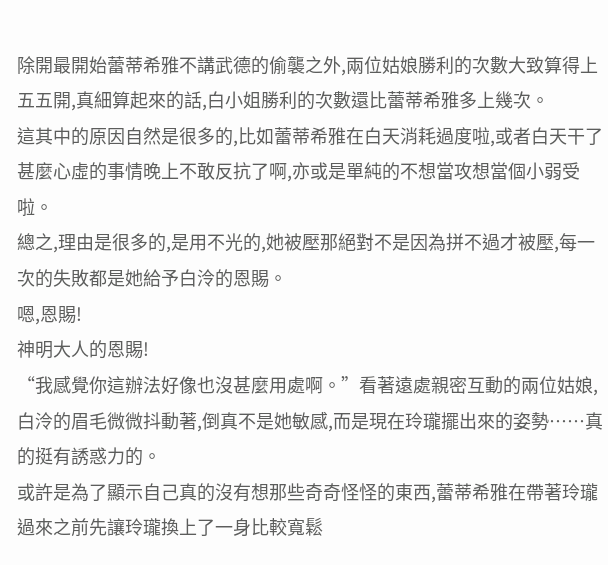除開最開始蕾蒂希雅不講武德的偷襲之外,兩位姑娘勝利的次數大致算得上五五開,真細算起來的話,白小姐勝利的次數還比蕾蒂希雅多上幾次。
這其中的原因自然是很多的,比如蕾蒂希雅在白天消耗過度啦,或者白天干了甚麼心虛的事情晚上不敢反抗了啊,亦或是單純的不想當攻想當個小弱受啦。
總之,理由是很多的,是用不光的,她被壓那絕對不是因為拼不過才被壓,每一次的失敗都是她給予白泠的恩賜。
嗯,恩賜!
神明大人的恩賜!
“我感覺你這辦法好像也沒甚麼用處啊。”看著遠處親密互動的兩位姑娘,白泠的眉毛微微抖動著,倒真不是她敏感,而是現在玲瓏擺出來的姿勢……真的挺有誘惑力的。
或許是為了顯示自己真的沒有想那些奇奇怪怪的東西,蕾蒂希雅在帶著玲瓏過來之前先讓玲瓏換上了一身比較寬鬆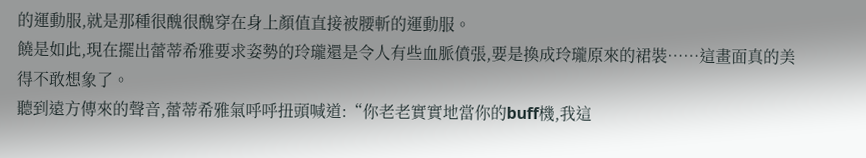的運動服,就是那種很醜很醜穿在身上顏值直接被腰斬的運動服。
饒是如此,現在擺出蕾蒂希雅要求姿勢的玲瓏還是令人有些血脈僨張,要是換成玲瓏原來的裙裝……這畫面真的美得不敢想象了。
聽到遠方傳來的聲音,蕾蒂希雅氣呼呼扭頭喊道:“你老老實實地當你的buff機,我這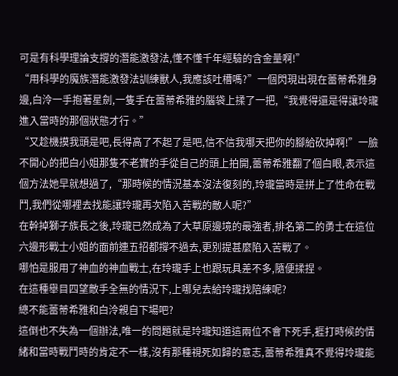可是有科學理論支撐的潛能激發法,懂不懂千年經驗的含金量啊!”
“用科學的魔族潛能激發法訓練獸人,我應該吐槽嗎?”一個閃現出現在蕾蒂希雅身邊,白泠一手抱著星劍,一隻手在蕾蒂希雅的腦袋上揉了一把,“我覺得還是得讓玲瓏進入當時的那個狀態才行。”
“又趁機摸我頭是吧,長得高了不起了是吧,信不信我哪天把你的腳給砍掉啊!”一臉不開心的把白小姐那隻不老實的手從自己的頭上拍開,蕾蒂希雅翻了個白眼,表示這個方法她早就想過了,“那時候的情況基本沒法復刻的,玲瓏當時是拼上了性命在戰鬥,我們從哪裡去找能讓玲瓏再次陷入苦戰的敵人呢?”
在幹掉獅子族長之後,玲瓏已然成為了大草原邊境的最強者,排名第二的勇士在這位六邊形戰士小姐的面前連五招都撐不過去,更別提甚麼陷入苦戰了。
哪怕是服用了神血的神血戰士,在玲瓏手上也跟玩具差不多,隨便揉捏。
在這種舉目四望敵手全無的情況下,上哪兒去給玲瓏找陪練呢?
總不能蕾蒂希雅和白泠親自下場吧?
這倒也不失為一個辦法,唯一的問題就是玲瓏知道這兩位不會下死手,捱打時候的情緒和當時戰鬥時的肯定不一樣,沒有那種視死如歸的意志,蕾蒂希雅真不覺得玲瓏能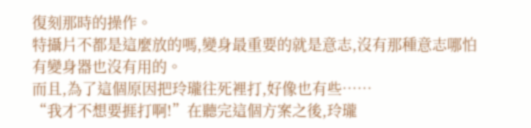復刻那時的操作。
特攝片不都是這麼放的嗎,變身最重要的就是意志,沒有那種意志哪怕有變身器也沒有用的。
而且,為了這個原因把玲瓏往死裡打,好像也有些……
“我才不想要捱打啊!”在聽完這個方案之後,玲瓏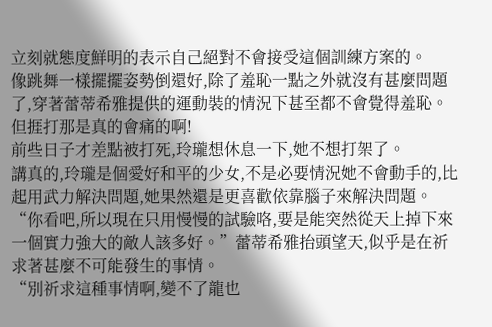立刻就態度鮮明的表示自己絕對不會接受這個訓練方案的。
像跳舞一樣擺擺姿勢倒還好,除了羞恥一點之外就沒有甚麼問題了,穿著蕾蒂希雅提供的運動裝的情況下甚至都不會覺得羞恥。
但捱打那是真的會痛的啊!
前些日子才差點被打死,玲瓏想休息一下,她不想打架了。
講真的,玲瓏是個愛好和平的少女,不是必要情況她不會動手的,比起用武力解決問題,她果然還是更喜歡依靠腦子來解決問題。
“你看吧,所以現在只用慢慢的試驗咯,要是能突然從天上掉下來一個實力強大的敵人該多好。”蕾蒂希雅抬頭望天,似乎是在祈求著甚麼不可能發生的事情。
“別祈求這種事情啊,變不了龍也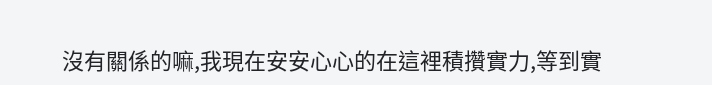沒有關係的嘛,我現在安安心心的在這裡積攢實力,等到實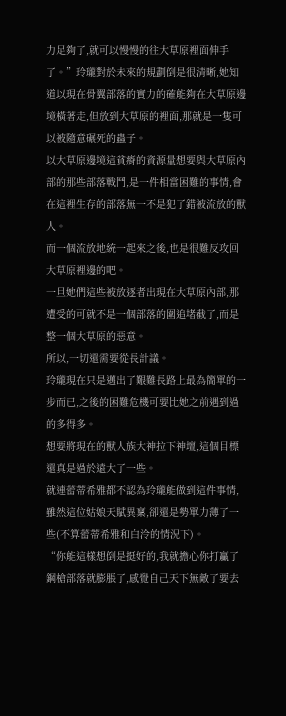力足夠了,就可以慢慢的往大草原裡面伸手了。”玲瓏對於未來的規劃倒是很清晰,她知道以現在骨翼部落的實力的確能夠在大草原邊境橫著走,但放到大草原的裡面,那就是一隻可以被隨意碾死的蟲子。
以大草原邊境這貧瘠的資源量想要與大草原內部的那些部落戰鬥,是一件相當困難的事情,會在這裡生存的部落無一不是犯了錯被流放的獸人。
而一個流放地統一起來之後,也是很難反攻回大草原裡邊的吧。
一旦她們這些被放逐者出現在大草原內部,那遭受的可就不是一個部落的圍追堵截了,而是整一個大草原的惡意。
所以,一切還需要從長計議。
玲瓏現在只是邁出了艱難長路上最為簡單的一步而已,之後的困難危機可要比她之前遇到過的多得多。
想要將現在的獸人族大神拉下神壇,這個目標還真是過於遠大了一些。
就連蕾蒂希雅都不認為玲瓏能做到這件事情,雖然這位姑娘天賦異稟,卻還是勢單力薄了一些(不算蕾蒂希雅和白泠的情況下)。
“你能這樣想倒是挺好的,我就擔心你打贏了鋼槍部落就膨脹了,感覺自己天下無敵了要去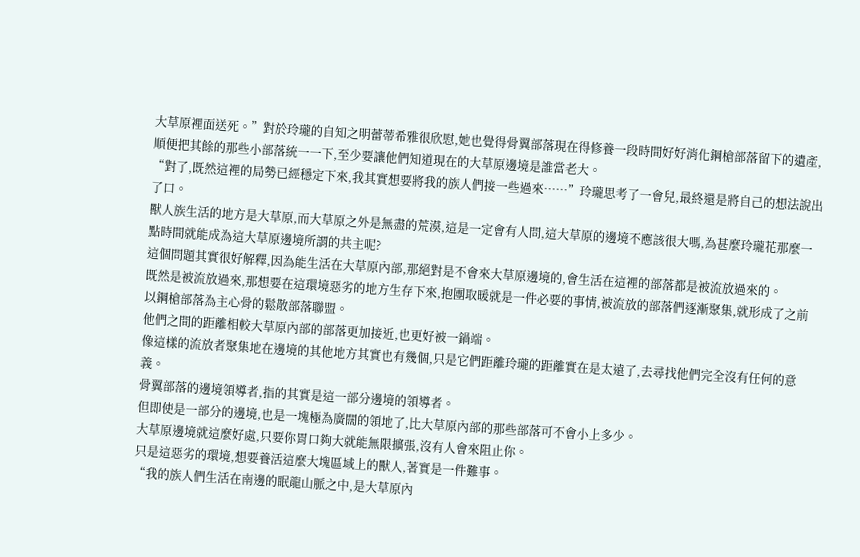大草原裡面送死。”對於玲瓏的自知之明蕾蒂希雅很欣慰,她也覺得骨翼部落現在得修養一段時間好好消化鋼槍部落留下的遺產,順便把其餘的那些小部落統一一下,至少要讓他們知道現在的大草原邊境是誰當老大。
“對了,既然這裡的局勢已經穩定下來,我其實想要將我的族人們接一些過來……”玲瓏思考了一會兒,最終還是將自己的想法說出了口。
獸人族生活的地方是大草原,而大草原之外是無盡的荒漠,這是一定會有人問,這大草原的邊境不應該很大嗎,為甚麼玲瓏花那麼一點時間就能成為這大草原邊境所謂的共主呢?
這個問題其實很好解釋,因為能生活在大草原內部,那絕對是不會來大草原邊境的,會生活在這裡的部落都是被流放過來的。
既然是被流放過來,那想要在這環境惡劣的地方生存下來,抱團取暖就是一件必要的事情,被流放的部落們逐漸聚集,就形成了之前以鋼槍部落為主心骨的鬆散部落聯盟。
他們之間的距離相較大草原內部的部落更加接近,也更好被一鍋端。
像這樣的流放者聚集地在邊境的其他地方其實也有幾個,只是它們距離玲瓏的距離實在是太遠了,去尋找他們完全沒有任何的意義。
骨翼部落的邊境領導者,指的其實是這一部分邊境的領導者。
但即使是一部分的邊境,也是一塊極為廣闊的領地了,比大草原內部的那些部落可不會小上多少。
大草原邊境就這麼好處,只要你胃口夠大就能無限擴張,沒有人會來阻止你。
只是這惡劣的環境,想要養活這麼大塊區域上的獸人,著實是一件難事。
“我的族人們生活在南邊的眠龍山脈之中,是大草原內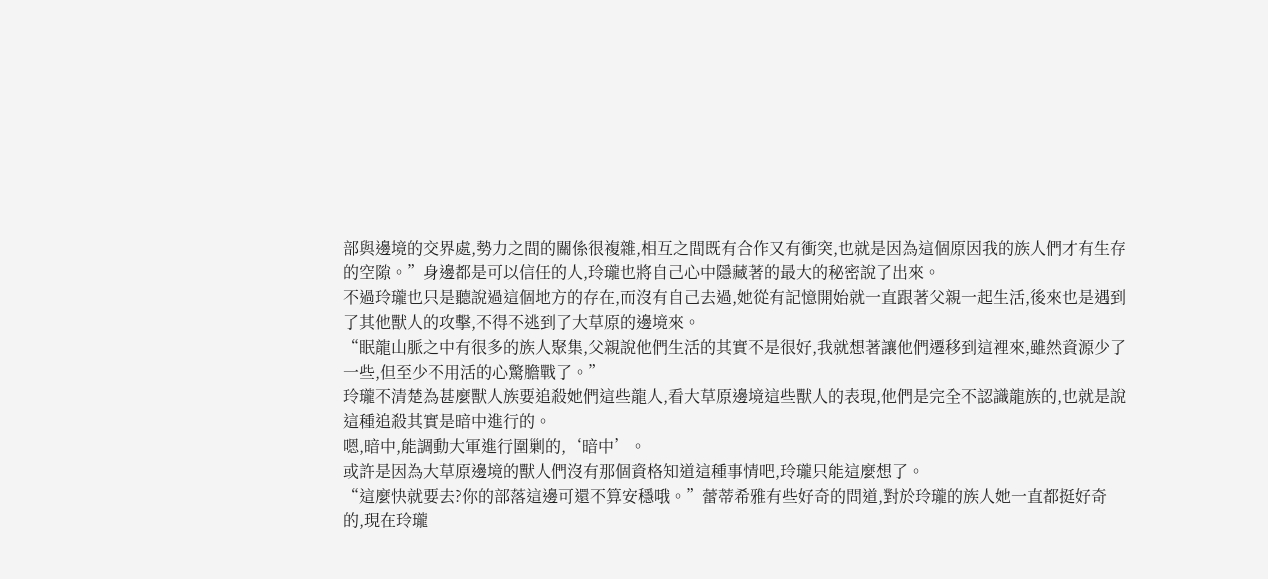部與邊境的交界處,勢力之間的關係很複雜,相互之間既有合作又有衝突,也就是因為這個原因我的族人們才有生存的空隙。”身邊都是可以信任的人,玲瓏也將自己心中隱藏著的最大的秘密說了出來。
不過玲瓏也只是聽說過這個地方的存在,而沒有自己去過,她從有記憶開始就一直跟著父親一起生活,後來也是遇到了其他獸人的攻擊,不得不逃到了大草原的邊境來。
“眠龍山脈之中有很多的族人聚集,父親說他們生活的其實不是很好,我就想著讓他們遷移到這裡來,雖然資源少了一些,但至少不用活的心驚膽戰了。”
玲瓏不清楚為甚麼獸人族要追殺她們這些龍人,看大草原邊境這些獸人的表現,他們是完全不認識龍族的,也就是說這種追殺其實是暗中進行的。
嗯,暗中,能調動大軍進行圍剿的,‘暗中’。
或許是因為大草原邊境的獸人們沒有那個資格知道這種事情吧,玲瓏只能這麼想了。
“這麼快就要去?你的部落這邊可還不算安穩哦。”蕾蒂希雅有些好奇的問道,對於玲瓏的族人她一直都挺好奇的,現在玲瓏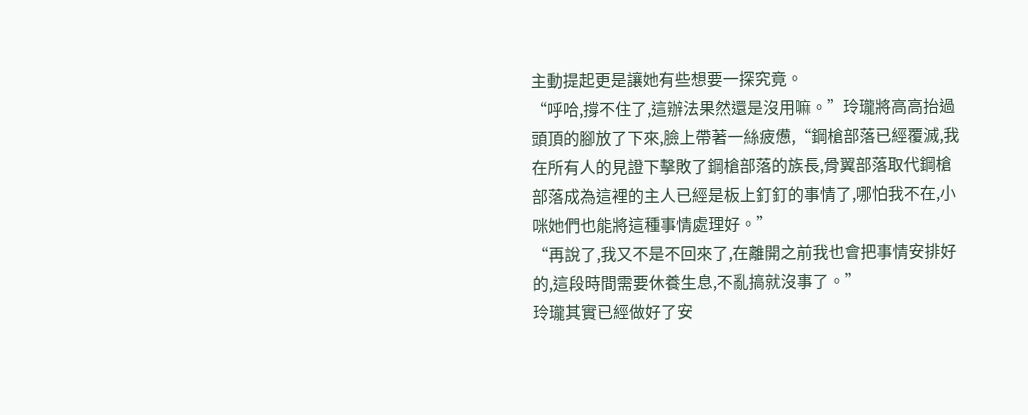主動提起更是讓她有些想要一探究竟。
“呼哈,撐不住了,這辦法果然還是沒用嘛。”玲瓏將高高抬過頭頂的腳放了下來,臉上帶著一絲疲憊,“鋼槍部落已經覆滅,我在所有人的見證下擊敗了鋼槍部落的族長,骨翼部落取代鋼槍部落成為這裡的主人已經是板上釘釘的事情了,哪怕我不在,小咪她們也能將這種事情處理好。”
“再說了,我又不是不回來了,在離開之前我也會把事情安排好的,這段時間需要休養生息,不亂搞就沒事了。”
玲瓏其實已經做好了安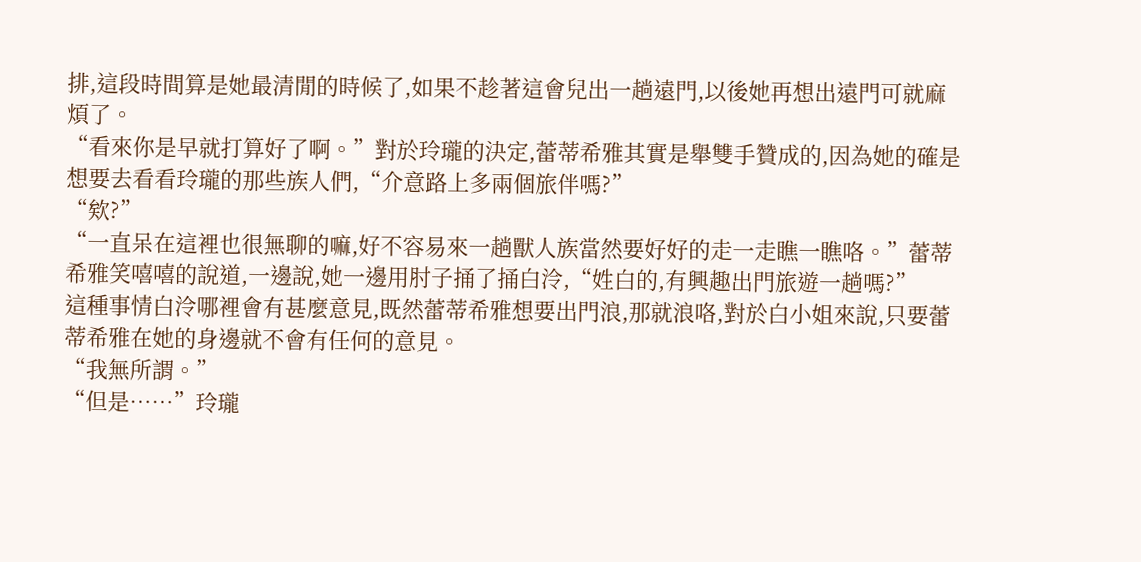排,這段時間算是她最清閒的時候了,如果不趁著這會兒出一趟遠門,以後她再想出遠門可就麻煩了。
“看來你是早就打算好了啊。”對於玲瓏的決定,蕾蒂希雅其實是舉雙手贊成的,因為她的確是想要去看看玲瓏的那些族人們,“介意路上多兩個旅伴嗎?”
“欸?”
“一直呆在這裡也很無聊的嘛,好不容易來一趟獸人族當然要好好的走一走瞧一瞧咯。”蕾蒂希雅笑嘻嘻的說道,一邊說,她一邊用肘子捅了捅白泠,“姓白的,有興趣出門旅遊一趟嗎?”
這種事情白泠哪裡會有甚麼意見,既然蕾蒂希雅想要出門浪,那就浪咯,對於白小姐來說,只要蕾蒂希雅在她的身邊就不會有任何的意見。
“我無所謂。”
“但是……”玲瓏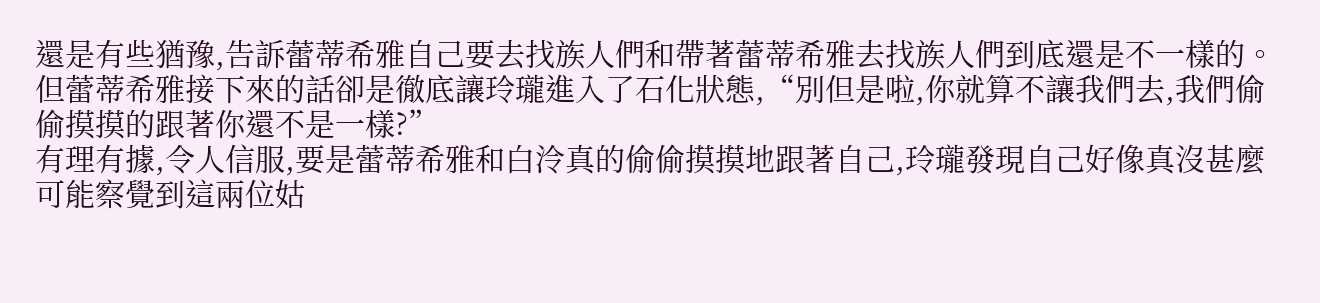還是有些猶豫,告訴蕾蒂希雅自己要去找族人們和帶著蕾蒂希雅去找族人們到底還是不一樣的。
但蕾蒂希雅接下來的話卻是徹底讓玲瓏進入了石化狀態,“別但是啦,你就算不讓我們去,我們偷偷摸摸的跟著你還不是一樣?”
有理有據,令人信服,要是蕾蒂希雅和白泠真的偷偷摸摸地跟著自己,玲瓏發現自己好像真沒甚麼可能察覺到這兩位姑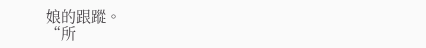娘的跟蹤。
“所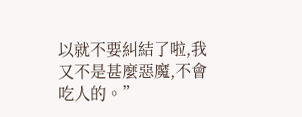以就不要糾結了啦,我又不是甚麼惡魔,不會吃人的。”